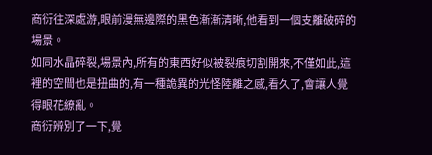商衍往深處游,眼前漫無邊際的黑色漸漸清晰,他看到一個支離破碎的場景。
如同水晶碎裂,場景內,所有的東西好似被裂痕切割開來,不僅如此,這裡的空間也是扭曲的,有一種詭異的光怪陸離之感,看久了,會讓人覺得眼花繚亂。
商衍辨別了一下,覺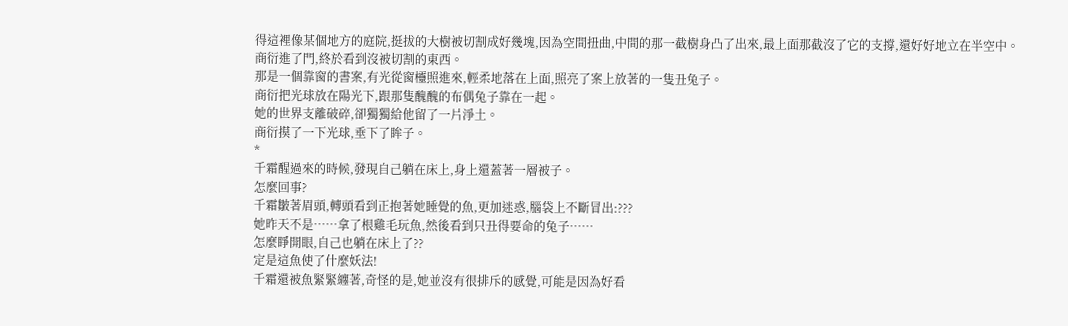得這裡像某個地方的庭院,挺拔的大樹被切割成好幾塊,因為空間扭曲,中間的那一截樹身凸了出來,最上面那截沒了它的支撐,還好好地立在半空中。
商衍進了門,終於看到沒被切割的東西。
那是一個靠窗的書案,有光從窗欞照進來,輕柔地落在上面,照亮了案上放著的一隻丑兔子。
商衍把光球放在陽光下,跟那隻醜醜的布偶兔子靠在一起。
她的世界支離破碎,卻獨獨給他留了一片淨土。
商衍摸了一下光球,垂下了眸子。
*
千霜醒過來的時候,發現自己躺在床上,身上還蓋著一層被子。
怎麼回事?
千霜皺著眉頭,轉頭看到正抱著她睡覺的魚,更加迷惑,腦袋上不斷冒出:???
她昨天不是……拿了根雞毛玩魚,然後看到只丑得要命的兔子……
怎麼睜開眼,自己也躺在床上了??
定是這魚使了什麼妖法!
千霜還被魚緊緊纏著,奇怪的是,她並沒有很排斥的感覺,可能是因為好看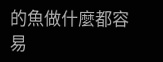的魚做什麼都容易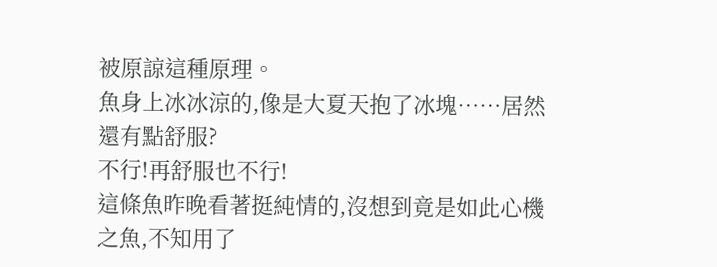被原諒這種原理。
魚身上冰冰涼的,像是大夏天抱了冰塊……居然還有點舒服?
不行!再舒服也不行!
這條魚昨晚看著挺純情的,沒想到竟是如此心機之魚,不知用了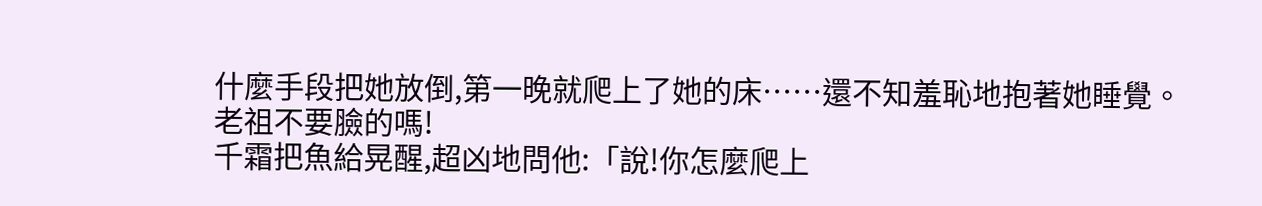什麼手段把她放倒,第一晚就爬上了她的床……還不知羞恥地抱著她睡覺。
老祖不要臉的嗎!
千霜把魚給晃醒,超凶地問他:「說!你怎麼爬上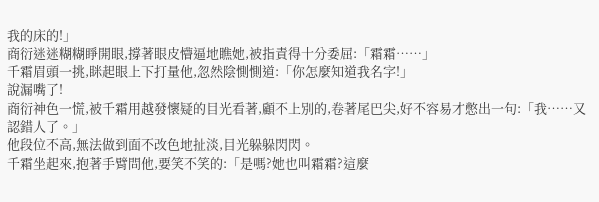我的床的!」
商衍迷迷糊糊睜開眼,撐著眼皮懵逼地瞧她,被指責得十分委屈:「霜霜……」
千霜眉頭一挑,眯起眼上下打量他,忽然陰惻惻道:「你怎麼知道我名字!」
說漏嘴了!
商衍神色一慌,被千霜用越發懷疑的目光看著,顧不上別的,卷著尾巴尖,好不容易才憋出一句:「我……又認錯人了。」
他段位不高,無法做到面不改色地扯淡,目光躲躲閃閃。
千霜坐起來,抱著手臂問他,要笑不笑的:「是嗎?她也叫霜霜?這麼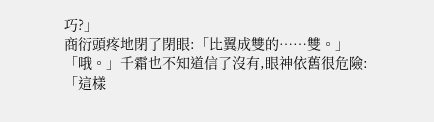巧?」
商衍頭疼地閉了閉眼:「比翼成雙的……雙。」
「哦。」千霜也不知道信了沒有,眼神依舊很危險:「這樣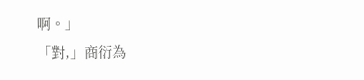啊。」
「對,」商衍為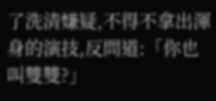了洗清嫌疑,不得不拿出渾身的演技,反問道:「你也叫雙雙?」